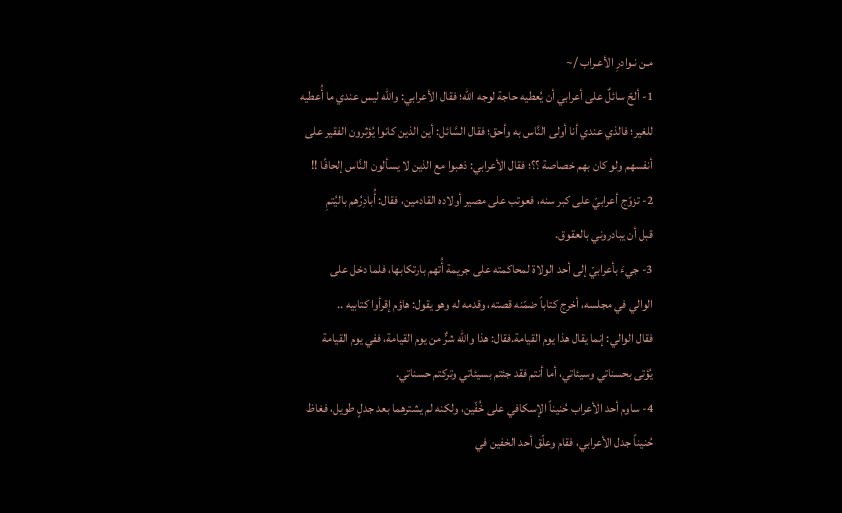مـن نـوادرِ الأعـراب /~
1- ألحّ سائلٌ على أعرابي أن يُعطيه حاجة لوجه الله؛ فقال الأعرابي: والله ليس عندي ما أُعطيه
للغير؛ فالذي عندي أنا أولى النَّاس به وأحق؛ فقال السَّائل: أين الذين كانوا يُؤثرون الفقير على
أنفسهم ولو كان بهم خصاصة ؟؟؛ فقال الأعرابي: ذهبوا مع الذين لا يسألون النَّاس إلحافًا !!
2- تزوّج أعرابيّ على كبر سنه، فعوتب على مصير أولاده القادمين، فقال: أُبادِرُهم باليُتمِ
قبل أن يبادروني بالعقوق.
3- جيءَ بأعرابيّ إلى أحد الولاة لمحاكمته على جريمة أُتهم بارتكابها، فلما دخل على
الوالي في مجلسه، أخرج كتاباً ضمّنه قصته، وقدمه له وهو يقول: هاؤم إقرأوا كتابيه ..
فقال الوالي: إنما يقال هذا يوم القيامة.فقال: هذا والله شرٌّ من يوم القيامة، ففي يوم القيامة
يُؤتى بحسناتي وسيئاتي، أما أنتم فقد جئتم بسيئاتي وتركتم حسناتي.
4- ساوم أحد الأعراب حُنيناً الإسكافي على خُفّين، ولكنه لم يشترهما بعد جدلٍ طويل، فغاظ
حُنيناً جدل الأعرابي، فقام وعلّق أحد الخفين في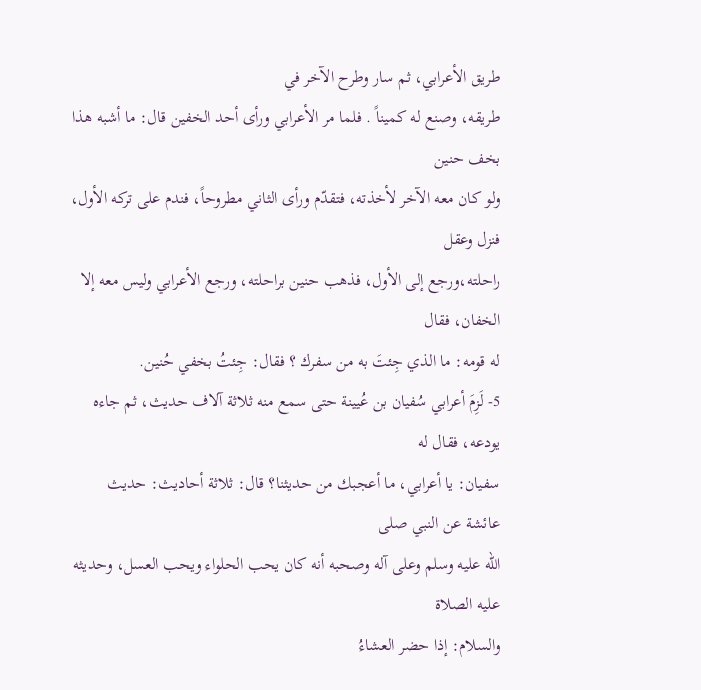طريق الأعرابي، ثم سار وطرح الآخر في
طريقه، وصنع له كميناً . فلما مر الأعرابي ورأى أحد الخفين قال: ما أشبه هذا بخف حنين
ولو كان معه الآخر لأخذته، فتقدّم ورأى الثاني مطروحاً، فندم على تركه الأول، فنزل وعقل
راحلته،ورجع إلى الأول، فذهب حنين براحلته، ورجع الأعرابي وليس معه إلا الخفان، فقال
له قومه: ما الذي جِئتَ به من سفرك ؟ فقال: جِئتُ بخفي حُنين.
5- لَزِمَ أعرابي سُفيان بن عُيينة حتى سمع منه ثلاثة آلاف حديث، ثم جاءه يودعه، فقال له
سفيان: يا أعرابي، ما أعجبك من حديثنا؟ قال: ثلاثة أحاديث: حديث عائشة عن النبي صلى
الله عليه وسلم وعلى آله وصحبه أنه كان يحب الحلواء ويحب العسل، وحديثه عليه الصلاة
والسلام: إذا حضر العشاءُ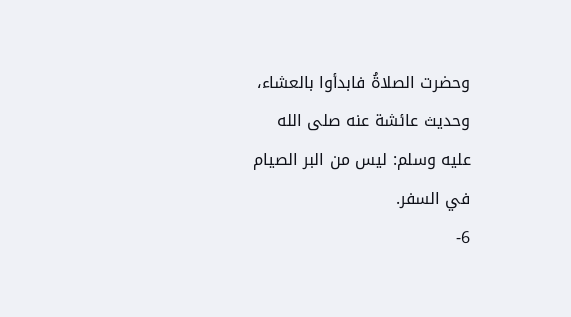وحضرت الصلاةُ فابدأوا بالعشاء، وحديث عائشة عنه صلى الله
عليه وسلم: ليس من البر الصيام في السفر.
6-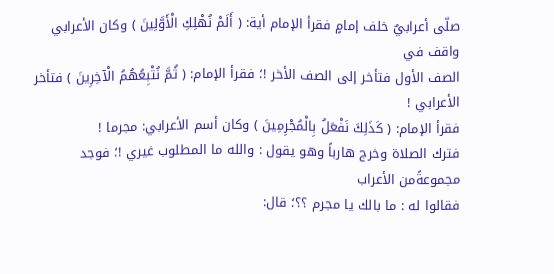صلّى أعرابيٌ خلف إمامٍ فقرأ الإمام أية: ( أَلَمْ نُهْلِكِ الْأَوَّلِينَ ) وكان الأعرابي واقف في
الصف الأول فتأخر إلى الصف الأخر !؛ فقرأ الإمام: ( ثُمَّ نُتْبِعُهُمُ الْآخِرِينَ ) فتأخر الأعرابي !
فقرأ الإمام: ( كَذَلِكَ نَفْعَلُ بِالْمُجْرِمِينَ ) وكان أسم الأعرابي: مجرما !
فترك الصلاة وخرج هارباً وهو يقول : والله ما المطلوب غيري !؛ فوجد مجموعةًمن الأعراب
فقالوا له : ما بالك يا مجرم ؟؟؛ قال: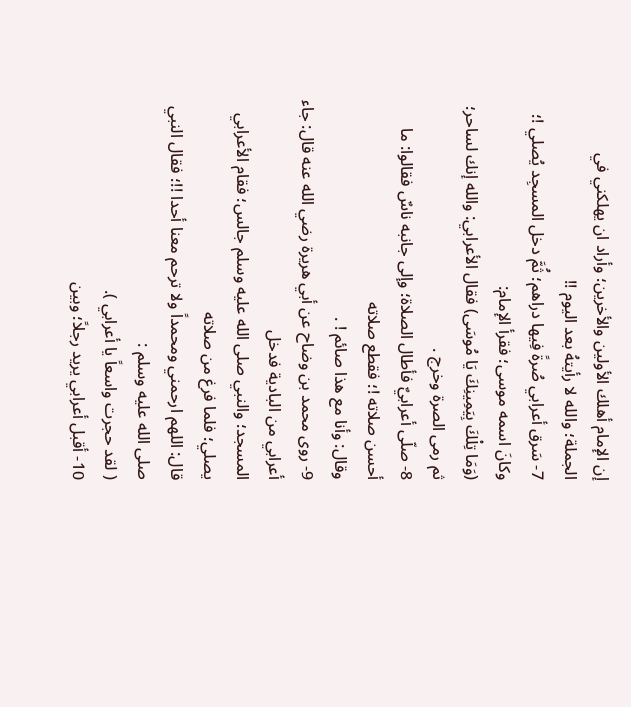إن الإمام أهلك الأولين والأخرين؛ وأراد ان يهلكني في
الجملة؛ والله لا رأيتهُ بعد اليوم !!
7- سَرق أعرابي صُرةً فِيها دراهم؛ ثُمَّ دخل المسجِد يُصلي !؛ وكانَ اسمه موسى؛ فقرأ الإمام:
(وَمَا تِلْكَ بِيَمِينِكَ يَا مُوسَى) فقال الأعرابي: والله إنك لساحر؛ ثم رمى الصرة وخرج .
8- صلّى أعرابيٌ فأطال الصلاة؛ وإلى جانبه ناسٌ فقالوا: ما أحسن صلاته !؛ فقطع صلاته
وقال: وأنا مع هذا صائم ! .
9- روى محمد بن وضاح عن أبي هريرة رضي الله عنه قال: جاء أعرابي من البادية فدخل
المسجد؛ والنبي صلى الله عليه وسلم جالس؛ فقام الأعرابي يصلي؛ فلما فرغ من صلاته
قال: اللهم ارحمني ومحمداً ولا ترحم معنا أحدا !!؛ فقال النبي صلى الله عليه وسلم :
( لقد حجرت واسعاً يا أعرابي ).
10- أقبل أعرابي يريد رجلاً؛ وبين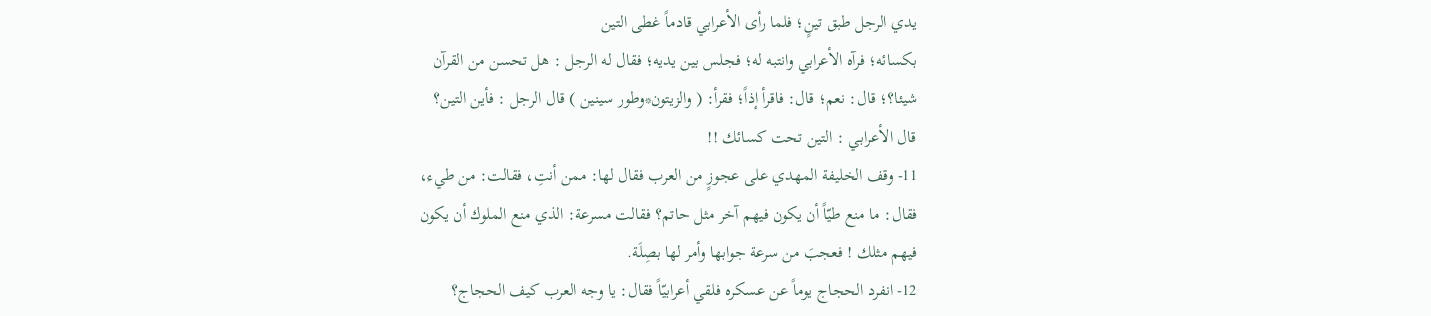يدي الرجل طبق تينٍ؛ فلما رأى الأعرابي قادماً غطى التين
بكسائه؛ فرآه الأعرابي وانتبه له؛ فجلس بين يديه؛ فقال له الرجل : هل تحسن من القرآن
شيئا؟؛ قال: نعم؛ قال: فاقرأ إذاً؛ فقرأ: ( والزيتون*وطور سينين ) قال الرجل : فأين التين؟
قال الأعرابي : التين تحت كسائك !!
11- وقف الخليفة المهدي على عجوزٍ من العرب فقال لها: ممن أنتِ، فقالت: من طيء،
فقال: ما منع طيّاً أن يكون فيهم آخر مثل حاتم؟ فقالت مسرعة: الذي منع الملوك أن يكون
فيهم مثلك ! فعجبَ من سرعة جوابها وأمر لها بصِلَة.
12- انفرد الحجاج يوماً عن عسكره فلقي أعرابيّاً فقال: يا وجه العرب كيف الحجاج؟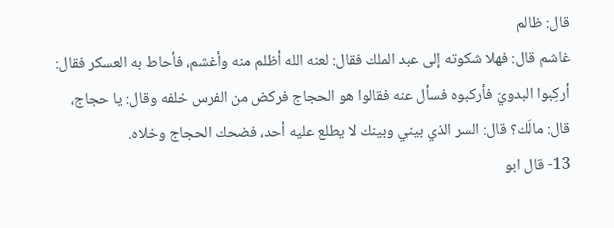قال: ظالم
غاشم قال: فهلا شكوته إلى عبد الملك فقال: لعنه الله أظلم منه وأغشم، فأحاط به العسكر فقال:
أركِبوا البدويّ فأركبوه فسأل عنه فقالوا هو الحجاج فركض من الفرس خلفه وقال: يا حجاج،
قال: مالَك؟ قال: السر الذي بيني وبينك لا يطلع عليه أحد، فضحك الحجاج وخلاه.
13- قال ابو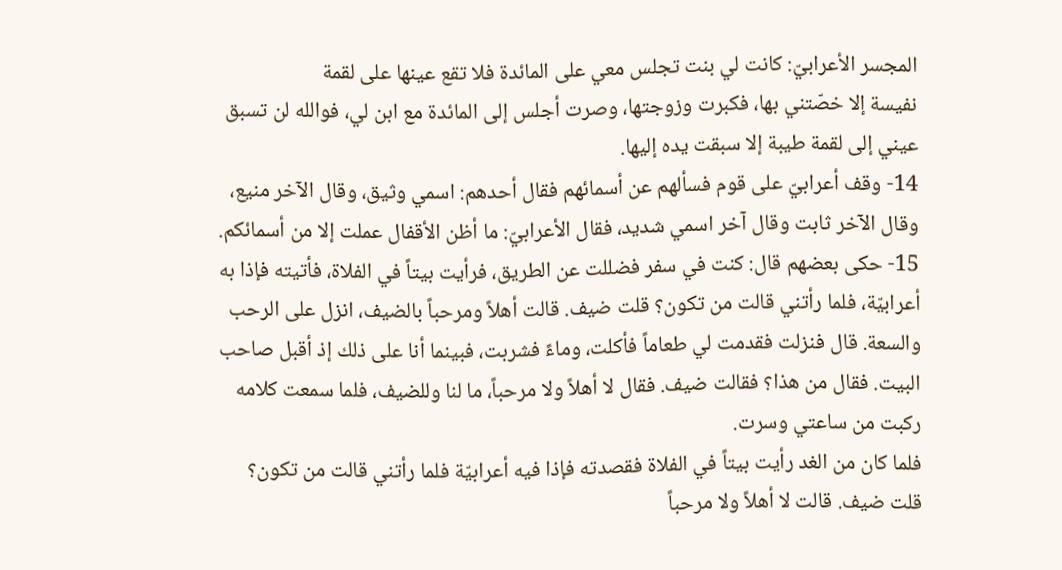المجسر الأعرابيّ: كانت لي بنت تجلس معي على المائدة فلا تقع عينها على لقمة
نفيسة إلا خصّتني بها، فكبرت وزوجتها، وصرت أجلس إلى المائدة مع ابن لي، فوالله لن تسبق
عيني إلى لقمة طيبة إلا سبقت يده إليها.
14- وقف أعرابيّ على قوم فسألهم عن أسمائهم فقال أحدهم: اسمي وثيق، وقال الآخر منيع،
وقال الآخر ثابت وقال آخر اسمي شديد، فقال الأعرابيّ: ما أظن الأقفال عملت إلا من أسمائكم.
15- حكى بعضهم قال: كنت في سفر فضللت عن الطريق، فرأيت بيتاً في الفلاة، فأتيته فإذا به
أعرابيّة، فلما رأتني قالت من تكون؟ قلت ضيف. قالت أهلاً ومرحباً بالضيف، انزل على الرحب
والسعة. قال فنزلت فقدمت لي طعاماً فأكلت، وماءً فشربت، فبينما أنا على ذلك إذ أقبل صاحب
البيت. فقال من هذا؟ فقالت ضيف. فقال لا أهلاً ولا مرحباً، ما لنا وللضيف، فلما سمعت كلامه
ركبت من ساعتي وسرت.
فلما كان من الغد رأيت بيتاً في الفلاة فقصدته فإذا فيه أعرابيّة فلما رأتني قالت من تكون؟
قلت ضيف. قالت لا أهلاً ولا مرحباً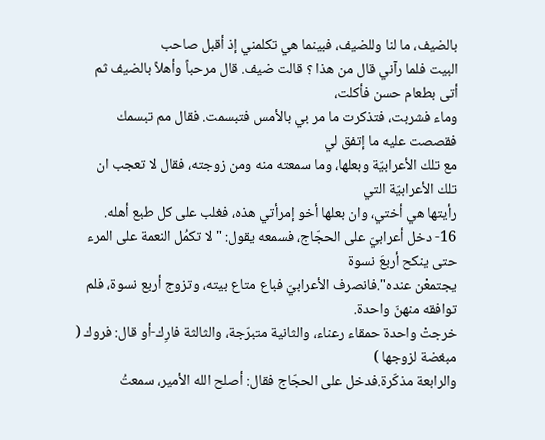بالضيف، ما لنا وللضيف، فبينما هي تكلمني إذ أقبل صاحب
البيت فلما رآني قال من هذا ؟ قالت ضيف. قال مرحباً وأهلاً بالضيف ثم أتى بطعام حسن فأكلت،
وماء فشربت، فتذكرت ما مر بي بالأمس فتبسمت. فقال مم تبسمك فقصصت عليه ما إتفق لي
مع تلك الأعرابيّة وبعلها، وما سمعته منه ومن زوجته، فقال لا تعجب ان تلك الأعرابيّة التي
رأيتها هي أختي، وان بعلها أخو إمرأتي هذه، فغلب على كل طبع أهله.
16- دخل أعرابيّ على الحجّاج، فسمعه يقول: " لا تكمُل النعمة على المرء حتى ينكح أربعَ نسوة
يجتمعْن عنده".فانصرف الأعرابيّ فباع متاع بيته، وتزوج أربع نسوة، فلم توافقه منهنّ واحدة.
خرجتْ واحدة حمقاء رعناء، والثانية متبرّجة، والثالثة فارِك-أو قال: فروك ( مبغضة لزوجها )
والرابعة مذكّرة.فدخل على الحجّاج فقال: أصلح الله الأمير، سمعتُ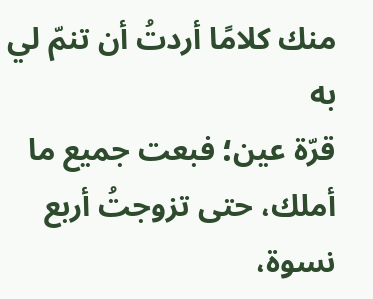منك كلامًا أردتُ أن تنمّ لي به
قرّة عين؛ فبعت جميع ما أملك، حتى تزوجتُ أربع نسوة،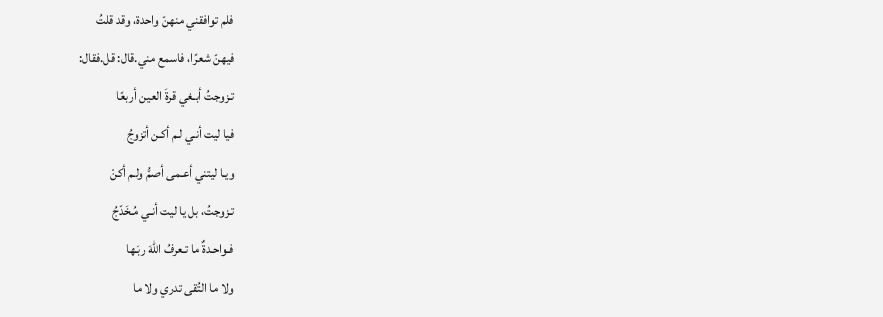فلم توافقني منهنّ واحدة، وقد قلتُ
فيهنّ شعرًا، فاسمع مني.قال: قل.فقال:
تـزوجتُ أبـغي قرةَ العين أربعًا
فيا ليت أنـي لـم أكـن أتزوجُ
ويـا ليتني أعـمى أصمُّ ولـم أكنْ
تـزوجتُ، بل يا ليت أنـي مُـخَدّجُ
فـواحـدةٌ ما تـعرفُ اللهَ ربَـها
ولا ما التُقى تدري ولا ما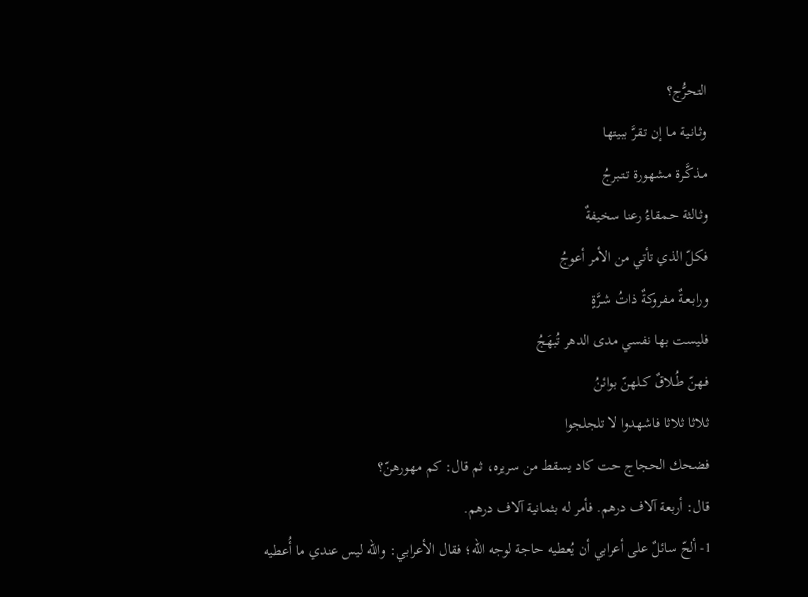التحرُّج؟
وثـانـية مـا إن تـقرَّ ببيتها
مـذكَّـرة مـشهورة تـتـبرجُ
وثـالثة حـمقاءُ رعنا سخيفةٌ
فكلّ الذي تأتي من الأمر أعوجُ
ورابـعـةٌ مـفروكةٌ ذاتُ شـرَّةٍ
فليست بها نفسي مدى الدهر تُبهَجُ
فـهنّ طُـلاقٌ كـلهنّ بوائنُ
ثلاثا ثلاثا فاشهدوا لا تلجلجوا
فضحك الحجاج حت كاد يسقط من سريره، ثم قال: كم مهورهنّ؟
قال: أربعة آلاف درهم. فأمر له بثمانية آلاف درهم.
1- ألحّ سائلٌ على أعرابي أن يُعطيه حاجة لوجه الله؛ فقال الأعرابي: والله ليس عندي ما أُعطيه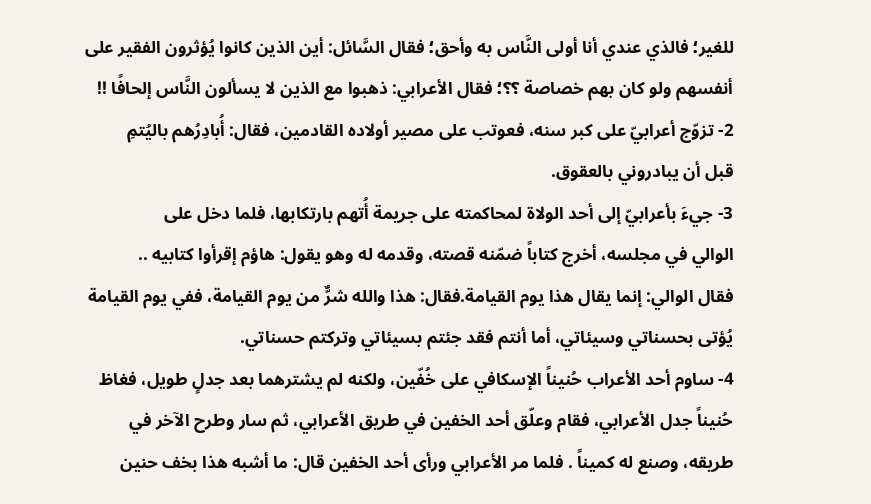للغير؛ فالذي عندي أنا أولى النَّاس به وأحق؛ فقال السَّائل: أين الذين كانوا يُؤثرون الفقير على
أنفسهم ولو كان بهم خصاصة ؟؟؛ فقال الأعرابي: ذهبوا مع الذين لا يسألون النَّاس إلحافًا !!
2- تزوّج أعرابيّ على كبر سنه، فعوتب على مصير أولاده القادمين، فقال: أُبادِرُهم باليُتمِ
قبل أن يبادروني بالعقوق.
3- جيءَ بأعرابيّ إلى أحد الولاة لمحاكمته على جريمة أُتهم بارتكابها، فلما دخل على
الوالي في مجلسه، أخرج كتاباً ضمّنه قصته، وقدمه له وهو يقول: هاؤم إقرأوا كتابيه ..
فقال الوالي: إنما يقال هذا يوم القيامة.فقال: هذا والله شرٌّ من يوم القيامة، ففي يوم القيامة
يُؤتى بحسناتي وسيئاتي، أما أنتم فقد جئتم بسيئاتي وتركتم حسناتي.
4- ساوم أحد الأعراب حُنيناً الإسكافي على خُفّين، ولكنه لم يشترهما بعد جدلٍ طويل، فغاظ
حُنيناً جدل الأعرابي، فقام وعلّق أحد الخفين في طريق الأعرابي، ثم سار وطرح الآخر في
طريقه، وصنع له كميناً . فلما مر الأعرابي ورأى أحد الخفين قال: ما أشبه هذا بخف حنين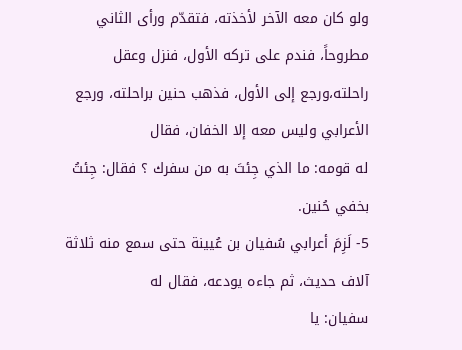ولو كان معه الآخر لأخذته، فتقدّم ورأى الثاني مطروحاً، فندم على تركه الأول، فنزل وعقل
راحلته،ورجع إلى الأول، فذهب حنين براحلته، ورجع الأعرابي وليس معه إلا الخفان، فقال
له قومه: ما الذي جِئتَ به من سفرك ؟ فقال: جِئتُ بخفي حُنين.
5- لَزِمَ أعرابي سُفيان بن عُيينة حتى سمع منه ثلاثة آلاف حديث، ثم جاءه يودعه، فقال له
سفيان: يا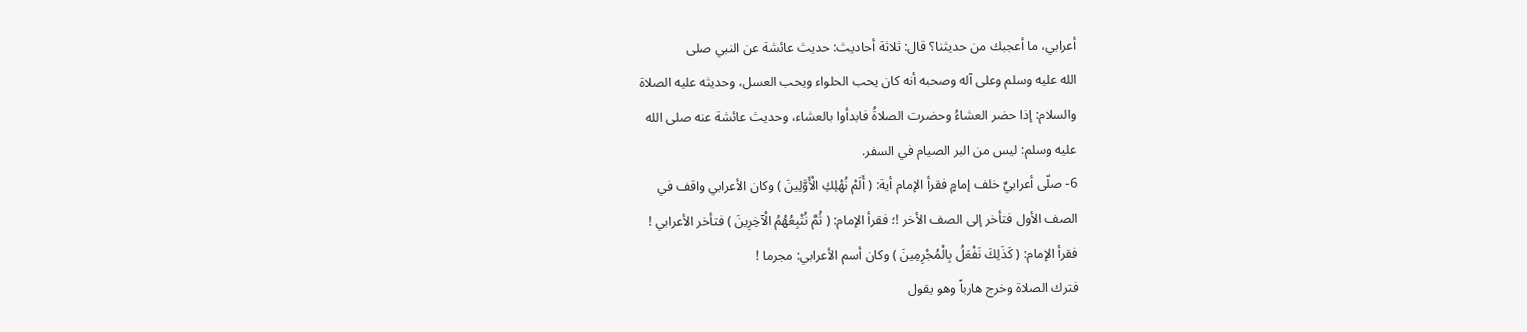أعرابي، ما أعجبك من حديثنا؟ قال: ثلاثة أحاديث: حديث عائشة عن النبي صلى
الله عليه وسلم وعلى آله وصحبه أنه كان يحب الحلواء ويحب العسل، وحديثه عليه الصلاة
والسلام: إذا حضر العشاءُ وحضرت الصلاةُ فابدأوا بالعشاء، وحديث عائشة عنه صلى الله
عليه وسلم: ليس من البر الصيام في السفر.
6- صلّى أعرابيٌ خلف إمامٍ فقرأ الإمام أية: ( أَلَمْ نُهْلِكِ الْأَوَّلِينَ ) وكان الأعرابي واقف في
الصف الأول فتأخر إلى الصف الأخر !؛ فقرأ الإمام: ( ثُمَّ نُتْبِعُهُمُ الْآخِرِينَ ) فتأخر الأعرابي !
فقرأ الإمام: ( كَذَلِكَ نَفْعَلُ بِالْمُجْرِمِينَ ) وكان أسم الأعرابي: مجرما !
فترك الصلاة وخرج هارباً وهو يقول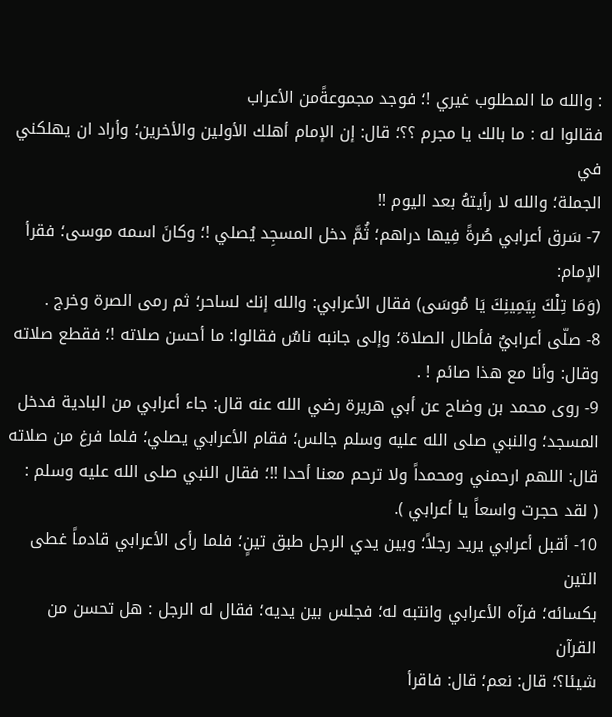: والله ما المطلوب غيري !؛ فوجد مجموعةًمن الأعراب
فقالوا له : ما بالك يا مجرم ؟؟؛ قال: إن الإمام أهلك الأولين والأخرين؛ وأراد ان يهلكني في
الجملة؛ والله لا رأيتهُ بعد اليوم !!
7- سَرق أعرابي صُرةً فِيها دراهم؛ ثُمَّ دخل المسجِد يُصلي !؛ وكانَ اسمه موسى؛ فقرأ الإمام:
(وَمَا تِلْكَ بِيَمِينِكَ يَا مُوسَى) فقال الأعرابي: والله إنك لساحر؛ ثم رمى الصرة وخرج .
8- صلّى أعرابيٌ فأطال الصلاة؛ وإلى جانبه ناسٌ فقالوا: ما أحسن صلاته !؛ فقطع صلاته
وقال: وأنا مع هذا صائم ! .
9- روى محمد بن وضاح عن أبي هريرة رضي الله عنه قال: جاء أعرابي من البادية فدخل
المسجد؛ والنبي صلى الله عليه وسلم جالس؛ فقام الأعرابي يصلي؛ فلما فرغ من صلاته
قال: اللهم ارحمني ومحمداً ولا ترحم معنا أحدا !!؛ فقال النبي صلى الله عليه وسلم :
( لقد حجرت واسعاً يا أعرابي ).
10- أقبل أعرابي يريد رجلاً؛ وبين يدي الرجل طبق تينٍ؛ فلما رأى الأعرابي قادماً غطى التين
بكسائه؛ فرآه الأعرابي وانتبه له؛ فجلس بين يديه؛ فقال له الرجل : هل تحسن من القرآن
شيئا؟؛ قال: نعم؛ قال: فاقرأ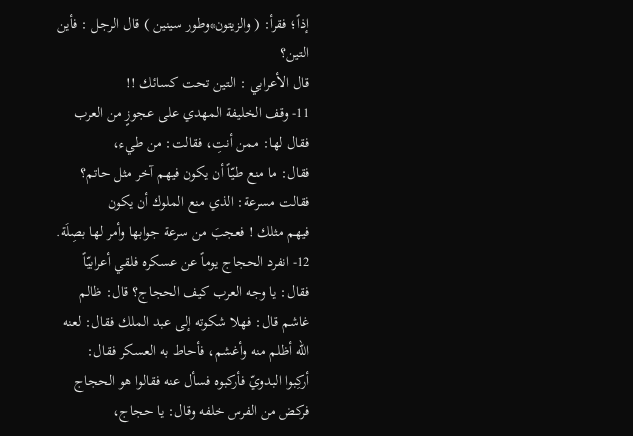إذاً؛ فقرأ: ( والزيتون*وطور سينين ) قال الرجل : فأين التين؟
قال الأعرابي : التين تحت كسائك !!
11- وقف الخليفة المهدي على عجوزٍ من العرب فقال لها: ممن أنتِ، فقالت: من طيء،
فقال: ما منع طيّاً أن يكون فيهم آخر مثل حاتم؟ فقالت مسرعة: الذي منع الملوك أن يكون
فيهم مثلك ! فعجبَ من سرعة جوابها وأمر لها بصِلَة.
12- انفرد الحجاج يوماً عن عسكره فلقي أعرابيّاً فقال: يا وجه العرب كيف الحجاج؟ قال: ظالم
غاشم قال: فهلا شكوته إلى عبد الملك فقال: لعنه الله أظلم منه وأغشم، فأحاط به العسكر فقال:
أركِبوا البدويّ فأركبوه فسأل عنه فقالوا هو الحجاج فركض من الفرس خلفه وقال: يا حجاج،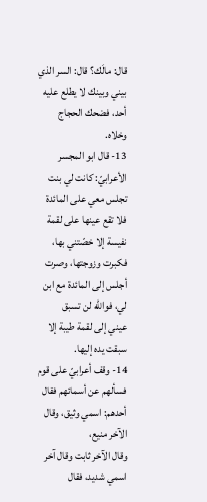قال: مالَك؟ قال: السر الذي بيني وبينك لا يطلع عليه أحد، فضحك الحجاج وخلاه.
13- قال ابو المجسر الأعرابيّ: كانت لي بنت تجلس معي على المائدة فلا تقع عينها على لقمة
نفيسة إلا خصّتني بها، فكبرت وزوجتها، وصرت أجلس إلى المائدة مع ابن لي، فوالله لن تسبق
عيني إلى لقمة طيبة إلا سبقت يده إليها.
14- وقف أعرابيّ على قوم فسألهم عن أسمائهم فقال أحدهم: اسمي وثيق، وقال الآخر منيع،
وقال الآخر ثابت وقال آخر اسمي شديد، فقال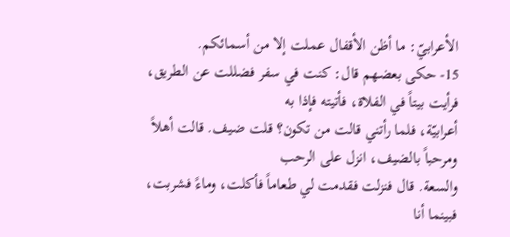الأعرابيّ: ما أظن الأقفال عملت إلا من أسمائكم.
15- حكى بعضهم قال: كنت في سفر فضللت عن الطريق، فرأيت بيتاً في الفلاة، فأتيته فإذا به
أعرابيّة، فلما رأتني قالت من تكون؟ قلت ضيف. قالت أهلاً ومرحباً بالضيف، انزل على الرحب
والسعة. قال فنزلت فقدمت لي طعاماً فأكلت، وماءً فشربت، فبينما أنا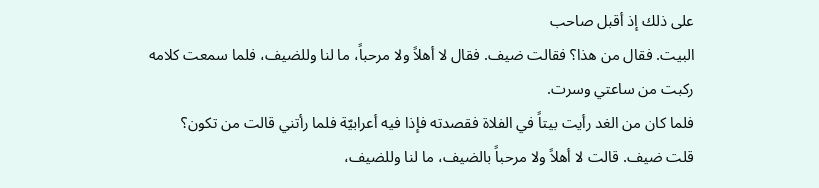على ذلك إذ أقبل صاحب
البيت. فقال من هذا؟ فقالت ضيف. فقال لا أهلاً ولا مرحباً، ما لنا وللضيف، فلما سمعت كلامه
ركبت من ساعتي وسرت.
فلما كان من الغد رأيت بيتاً في الفلاة فقصدته فإذا فيه أعرابيّة فلما رأتني قالت من تكون؟
قلت ضيف. قالت لا أهلاً ولا مرحباً بالضيف، ما لنا وللضيف،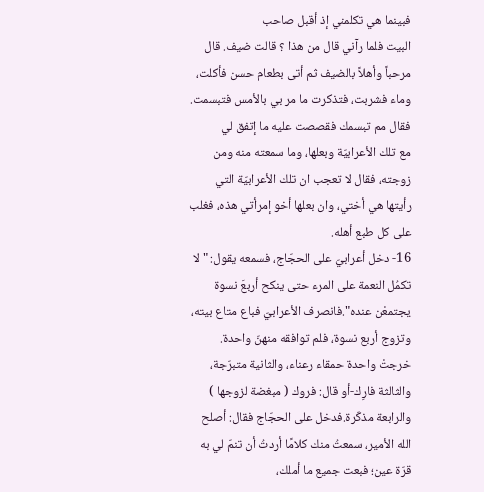فبينما هي تكلمني إذ أقبل صاحب
البيت فلما رآني قال من هذا ؟ قالت ضيف. قال مرحباً وأهلاً بالضيف ثم أتى بطعام حسن فأكلت،
وماء فشربت، فتذكرت ما مر بي بالأمس فتبسمت. فقال مم تبسمك فقصصت عليه ما إتفق لي
مع تلك الأعرابيّة وبعلها، وما سمعته منه ومن زوجته، فقال لا تعجب ان تلك الأعرابيّة التي
رأيتها هي أختي، وان بعلها أخو إمرأتي هذه، فغلب على كل طبع أهله.
16- دخل أعرابيّ على الحجّاج، فسمعه يقول: " لا تكمُل النعمة على المرء حتى ينكح أربعَ نسوة
يجتمعْن عنده".فانصرف الأعرابيّ فباع متاع بيته، وتزوج أربع نسوة، فلم توافقه منهنّ واحدة.
خرجتْ واحدة حمقاء رعناء، والثانية متبرّجة، والثالثة فارِك-أو قال: فروك ( مبغضة لزوجها )
والرابعة مذكّرة.فدخل على الحجّاج فقال: أصلح الله الأمير، سمعتُ منك كلامًا أردتُ أن تنمّ لي به
قرّة عين؛ فبعت جميع ما أملك،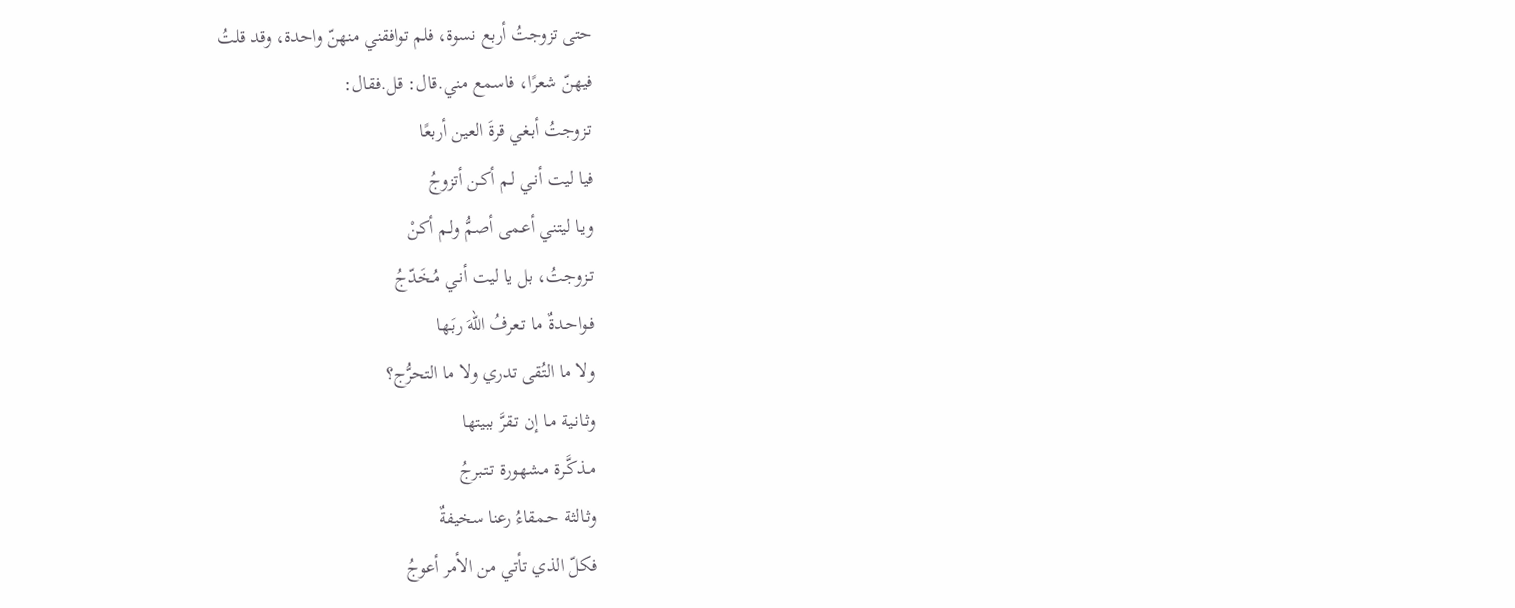حتى تزوجتُ أربع نسوة، فلم توافقني منهنّ واحدة، وقد قلتُ
فيهنّ شعرًا، فاسمع مني.قال: قل.فقال:
تـزوجتُ أبـغي قرةَ العين أربعًا
فيا ليت أنـي لـم أكـن أتزوجُ
ويـا ليتني أعـمى أصمُّ ولـم أكنْ
تـزوجتُ، بل يا ليت أنـي مُـخَدّجُ
فـواحـدةٌ ما تـعرفُ اللهَ ربَـها
ولا ما التُقى تدري ولا ما التحرُّج؟
وثـانـية مـا إن تـقرَّ ببيتها
مـذكَّـرة مـشهورة تـتـبرجُ
وثـالثة حـمقاءُ رعنا سخيفةٌ
فكلّ الذي تأتي من الأمر أعوجُ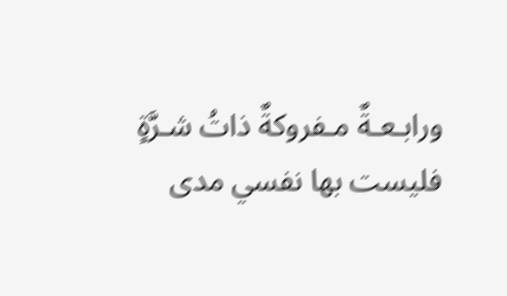ورابـعـةٌ مـفروكةٌ ذاتُ شـرَّةٍ
فليست بها نفسي مدى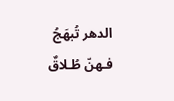الدهر تُبهَجُ
فـهنّ طُـلاقٌ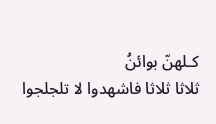كـلهنّ بوائنُ
ثلاثا ثلاثا فاشهدوا لا تلجلجوا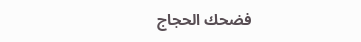فضحك الحجاج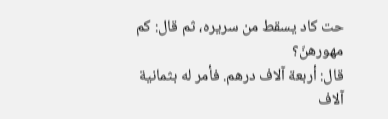حت كاد يسقط من سريره، ثم قال: كم مهورهنّ؟
قال: أربعة آلاف درهم. فأمر له بثمانية آلاف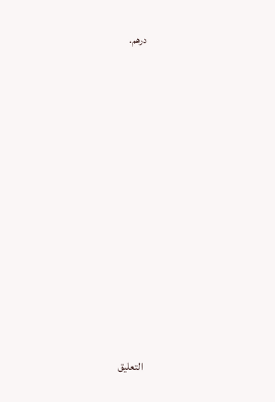درهم.












التعليق